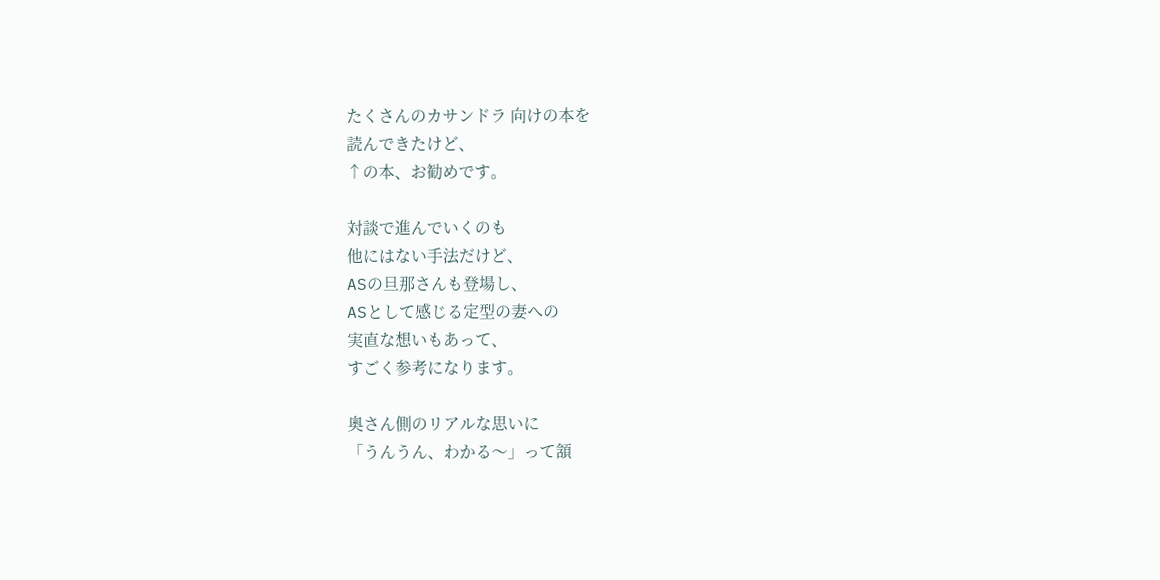たくさんのカサンドラ 向けの本を
読んできたけど、
↑の本、お勧めです。

対談で進んでいくのも
他にはない手法だけど、
ASの旦那さんも登場し、
ASとして感じる定型の妻への
実直な想いもあって、
すごく参考になります。

奥さん側のリアルな思いに
「うんうん、わかる〜」って頷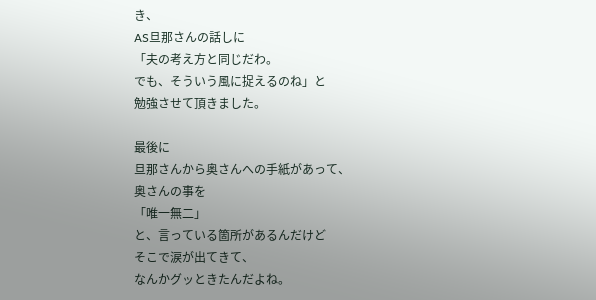き、
AS旦那さんの話しに
「夫の考え方と同じだわ。
でも、そういう風に捉えるのね」と
勉強させて頂きました。

最後に
旦那さんから奥さんへの手紙があって、
奥さんの事を
「唯一無二」
と、言っている箇所があるんだけど
そこで涙が出てきて、
なんかグッときたんだよね。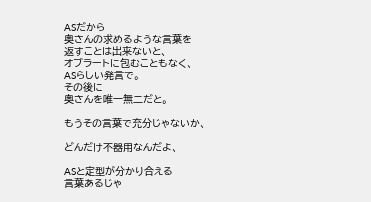ASだから
奥さんの求めるような言葉を
返すことは出来ないと、
オブラートに包むこともなく、
ASらしい発言で。
その後に
奥さんを唯一無二だと。

もうその言葉で充分じゃないか、

どんだけ不器用なんだよ、

ASと定型が分かり合える
言葉あるじゃ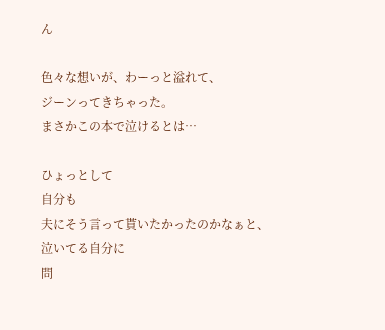ん

色々な想いが、わーっと溢れて、
ジーンってきちゃった。
まさかこの本で泣けるとは…

ひょっとして
自分も
夫にそう言って貰いたかったのかなぁと、
泣いてる自分に
問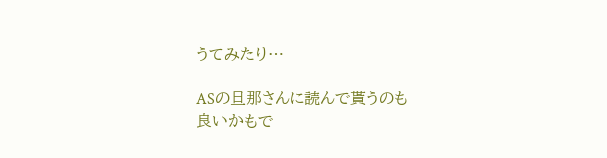うてみたり…

ASの旦那さんに読んで貰うのも
良いかもで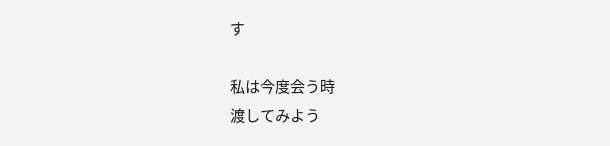す

私は今度会う時
渡してみよう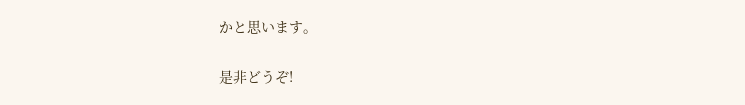かと思います。

是非どうぞ!